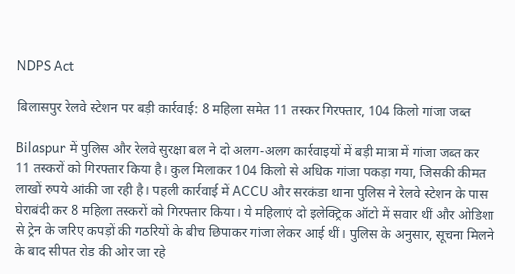NDPS Act

बिलासपुर रेलवे स्टेशन पर बड़ी कार्रवाई: 8 महिला समेत 11 तस्कर गिरफ्तार, 104 किलो गांजा जब्त

Bilaspur में पुलिस और रेलवे सुरक्षा बल ने दो अलग-अलग कार्रवाइयों में बड़ी मात्रा में गांजा जब्त कर 11 तस्करों को गिरफ्तार किया है। कुल मिलाकर 104 किलो से अधिक गांजा पकड़ा गया, जिसकी कीमत लाखों रुपये आंकी जा रही है। पहली कार्रवाई में ACCU और सरकंडा थाना पुलिस ने रेलवे स्टेशन के पास घेराबंदी कर 8 महिला तस्करों को गिरफ्तार किया। ये महिलाएं दो इलेक्ट्रिक ऑटो में सवार थीं और ओडिशा से ट्रेन के जरिए कपड़ों की गठरियों के बीच छिपाकर गांजा लेकर आई थीं। पुलिस के अनुसार, सूचना मिलने के बाद सीपत रोड की ओर जा रहे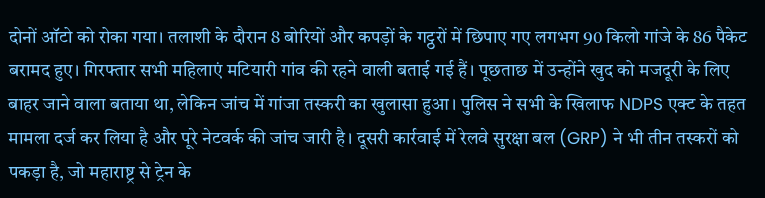दोनों ऑटो को रोका गया। तलाशी के दौरान 8 बोरियों और कपड़ों के गट्ठरों में छिपाए गए लगभग 90 किलो गांजे के 86 पैकेट बरामद हुए। गिरफ्तार सभी महिलाएं मटियारी गांव की रहने वाली बताई गई हैं। पूछताछ में उन्होंने खुद को मजदूरी के लिए बाहर जाने वाला बताया था, लेकिन जांच में गांजा तस्करी का खुलासा हुआ। पुलिस ने सभी के खिलाफ NDPS एक्ट के तहत मामला दर्ज कर लिया है और पूरे नेटवर्क की जांच जारी है। दूसरी कार्रवाई में रेलवे सुरक्षा बल (GRP) ने भी तीन तस्करों को पकड़ा है, जो महाराष्ट्र से ट्रेन के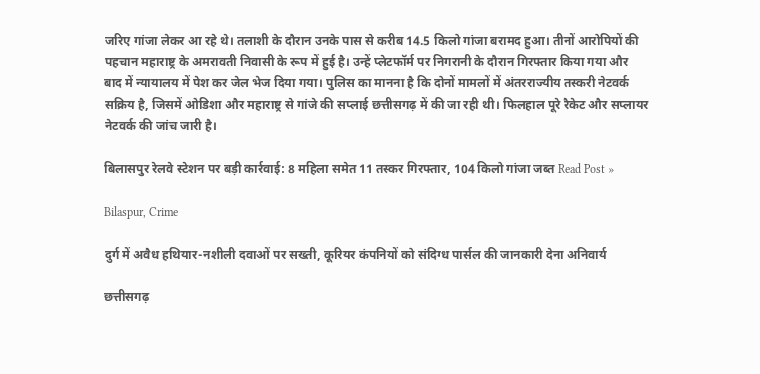जरिए गांजा लेकर आ रहे थे। तलाशी के दौरान उनके पास से करीब 14.5 किलो गांजा बरामद हुआ। तीनों आरोपियों की पहचान महाराष्ट्र के अमरावती निवासी के रूप में हुई है। उन्हें प्लेटफॉर्म पर निगरानी के दौरान गिरफ्तार किया गया और बाद में न्यायालय में पेश कर जेल भेज दिया गया। पुलिस का मानना है कि दोनों मामलों में अंतरराज्यीय तस्करी नेटवर्क सक्रिय है, जिसमें ओडिशा और महाराष्ट्र से गांजे की सप्लाई छत्तीसगढ़ में की जा रही थी। फिलहाल पूरे रैकेट और सप्लायर नेटवर्क की जांच जारी है।

बिलासपुर रेलवे स्टेशन पर बड़ी कार्रवाई: 8 महिला समेत 11 तस्कर गिरफ्तार, 104 किलो गांजा जब्त Read Post »

Bilaspur, Crime

दुर्ग में अवैध हथियार-नशीली दवाओं पर सख्ती, कूरियर कंपनियों को संदिग्ध पार्सल की जानकारी देना अनिवार्य

छत्तीसगढ़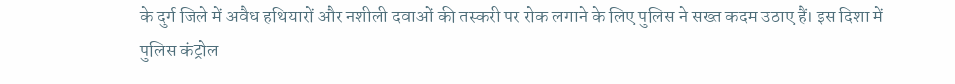के दुर्ग जिले में अवैध हथियारों और नशीली दवाओं की तस्करी पर रोक लगाने के लिए पुलिस ने सख्त कदम उठाए हैं। इस दिशा में पुलिस कंट्रोल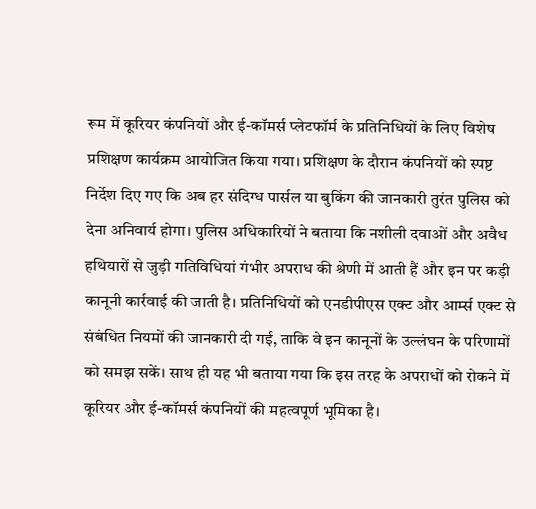रूम में कूरियर कंपनियों और ई-कॉमर्स प्लेटफॉर्म के प्रतिनिधियों के लिए विशेष प्रशिक्षण कार्यक्रम आयोजित किया गया। प्रशिक्षण के दौरान कंपनियों को स्पष्ट निर्देश दिए गए कि अब हर संदिग्ध पार्सल या बुकिंग की जानकारी तुरंत पुलिस को देना अनिवार्य होगा। पुलिस अधिकारियों ने बताया कि नशीली दवाओं और अवैध हथियारों से जुड़ी गतिविधियां गंभीर अपराध की श्रेणी में आती हैं और इन पर कड़ी कानूनी कार्रवाई की जाती है। प्रतिनिधियों को एनडीपीएस एक्ट और आर्म्स एक्ट से संबंधित नियमों की जानकारी दी गई, ताकि वे इन कानूनों के उल्लंघन के परिणामों को समझ सकें। साथ ही यह भी बताया गया कि इस तरह के अपराधों को रोकने में कूरियर और ई-कॉमर्स कंपनियों की महत्वपूर्ण भूमिका है।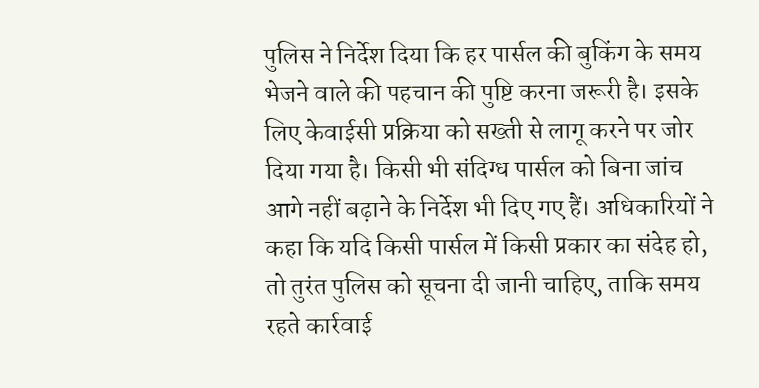पुलिस ने निर्देश दिया कि हर पार्सल की बुकिंग के समय भेजने वाले की पहचान की पुष्टि करना जरूरी है। इसके लिए केवाईसी प्रक्रिया को सख्ती से लागू करने पर जोर दिया गया है। किसी भी संदिग्ध पार्सल को बिना जांच आगे नहीं बढ़ाने के निर्देश भी दिए गए हैं। अधिकारियों ने कहा कि यदि किसी पार्सल में किसी प्रकार का संदेह हो, तो तुरंत पुलिस को सूचना दी जानी चाहिए, ताकि समय रहते कार्रवाई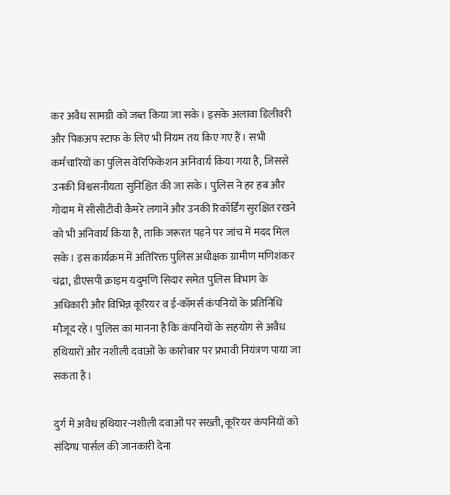कर अवैध सामग्री को जब्त किया जा सके। इसके अलावा डिलीवरी और पिकअप स्टाफ के लिए भी नियम तय किए गए हैं। सभी कर्मचारियों का पुलिस वेरिफिकेशन अनिवार्य किया गया है, जिससे उनकी विश्वसनीयता सुनिश्चित की जा सके। पुलिस ने हर हब और गोदाम में सीसीटीवी कैमरे लगाने और उनकी रिकॉर्डिंग सुरक्षित रखने को भी अनिवार्य किया है, ताकि जरूरत पड़ने पर जांच में मदद मिल सके। इस कार्यक्रम में अतिरिक्त पुलिस अधीक्षक ग्रामीण मणिशंकर चंद्रा, डीएसपी क्राइम यदुमणि सिदार समेत पुलिस विभाग के अधिकारी और विभिन्न कूरियर व ई-कॉमर्स कंपनियों के प्रतिनिधि मौजूद रहे। पुलिस का मानना है कि कंपनियों के सहयोग से अवैध हथियारों और नशीली दवाओं के कारोबार पर प्रभावी नियंत्रण पाया जा सकता है।

दुर्ग में अवैध हथियार-नशीली दवाओं पर सख्ती, कूरियर कंपनियों को संदिग्ध पार्सल की जानकारी देना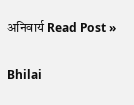अनिवार्य Read Post »

Bhilai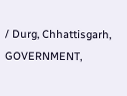/ Durg, Chhattisgarh, GOVERNMENT,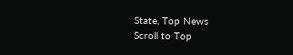State, Top News
Scroll to Top